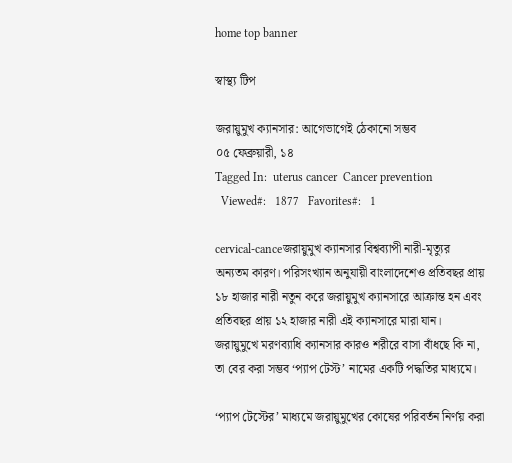home top banner

স্বাস্থ্য টিপ

জরায়ুমুখ ক্যানসার: আগেভাগেই ঠেকানো সম্ভব
০৫ ফেব্রুয়ারী, ১৪
Tagged In:  uterus cancer  Cancer prevention
  Viewed#:   1877   Favorites#:   1

cervical-canceজরায়ুমুখ ক্যানসার বিশ্বব্যাপী নারী-মৃত্যুর অন্যতম কারণ। পরিসংখ্যান অনুযায়ী বাংলাদেশেও প্রতিবছর প্রায় ১৮ হাজার নারী নতুন করে জরায়ুমুখ ক্যানসারে আক্রান্ত হন এবং প্রতিবছর প্রায় ১২ হাজার নারী এই ক্যানসারে মারা যান। জরায়ুমুখে মরণব্যাধি ক্যানসার কারও শরীরে বাসা বাঁধছে কি না, তা বের করা সম্ভব ‘প্যাপ টেস্ট’ নামের একটি পদ্ধতির মাধ্যমে।

‘প্যাপ টেস্টের’ মাধ্যমে জরায়ুমুখের কোষের পরিবর্তন নির্ণয় করা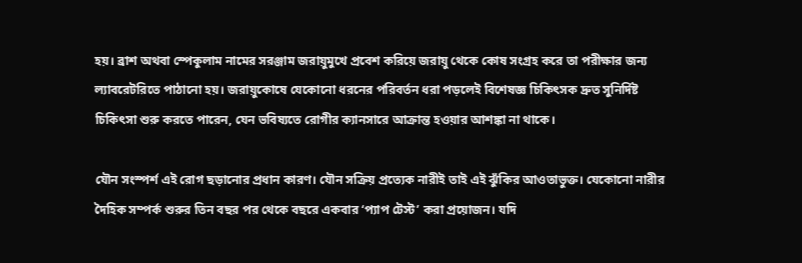হয়। ব্রাশ অথবা স্পেকুলাম নামের সরঞ্জাম জরায়ুমুখে প্রবেশ করিয়ে জরায়ু থেকে কোষ সংগ্রহ করে তা পরীক্ষার জন্য ল্যাবরেটরিতে পাঠানো হয়। জরায়ুকোষে যেকোনো ধরনের পরিবর্তন ধরা পড়লেই বিশেষজ্ঞ চিকিৎসক দ্রুত সুনির্দিষ্ট চিকিৎসা শুরু করতে পারেন, যেন ভবিষ্যতে রোগীর ক্যানসারে আক্রান্ত হওয়ার আশঙ্কা না থাকে।

যৌন সংস্পর্শ এই রোগ ছড়ানোর প্রধান কারণ। যৌন সক্রিয় প্রত্যেক নারীই তাই এই ঝুঁকির আওতাভুক্ত। যেকোনো নারীর দৈহিক সম্পর্ক শুরুর তিন বছর পর থেকে বছরে একবার ‘প্যাপ টেস্ট’ করা প্রয়োজন। যদি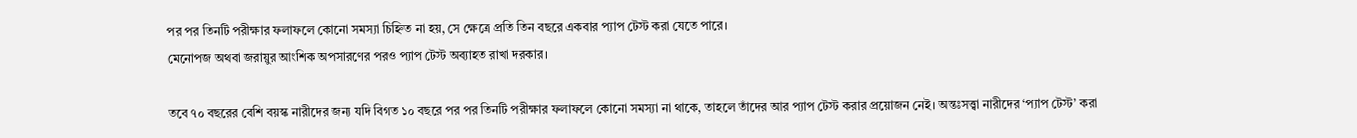পর পর তিনটি পরীক্ষার ফলাফলে কোনো সমস্যা চিহ্নিত না হয়, সে ক্ষেত্রে প্রতি তিন বছরে একবার প্যাপ টেস্ট করা যেতে পারে।
মেনোপজ অথবা জরায়ুর আংশিক অপসারণের পরও প্যাপ টেস্ট অব্যাহত রাখা দরকার।

তবে ৭০ বছরের বেশি বয়স্ক নারীদের জন্য যদি বিগত ১০ বছরে পর পর তিনটি পরীক্ষার ফলাফলে কোনো সমস্যা না থাকে, তাহলে তাঁদের আর প্যাপ টেস্ট করার প্রয়োজন নেই। অন্তঃসত্ত্বা নারীদের ‘প্যাপ টেস্ট’ করা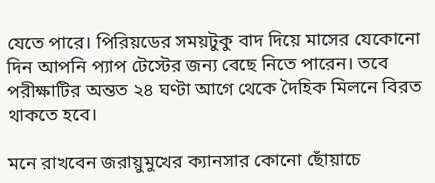যেতে পারে। পিরিয়ডের সময়টুকু বাদ দিয়ে মাসের যেকোনো দিন আপনি প্যাপ টেস্টের জন্য বেছে নিতে পারেন। তবে পরীক্ষাটির অন্তত ২৪ ঘণ্টা আগে থেকে দৈহিক মিলনে বিরত থাকতে হবে।

মনে রাখবেন জরায়ুমুখের ক্যানসার কোনো ছোঁয়াচে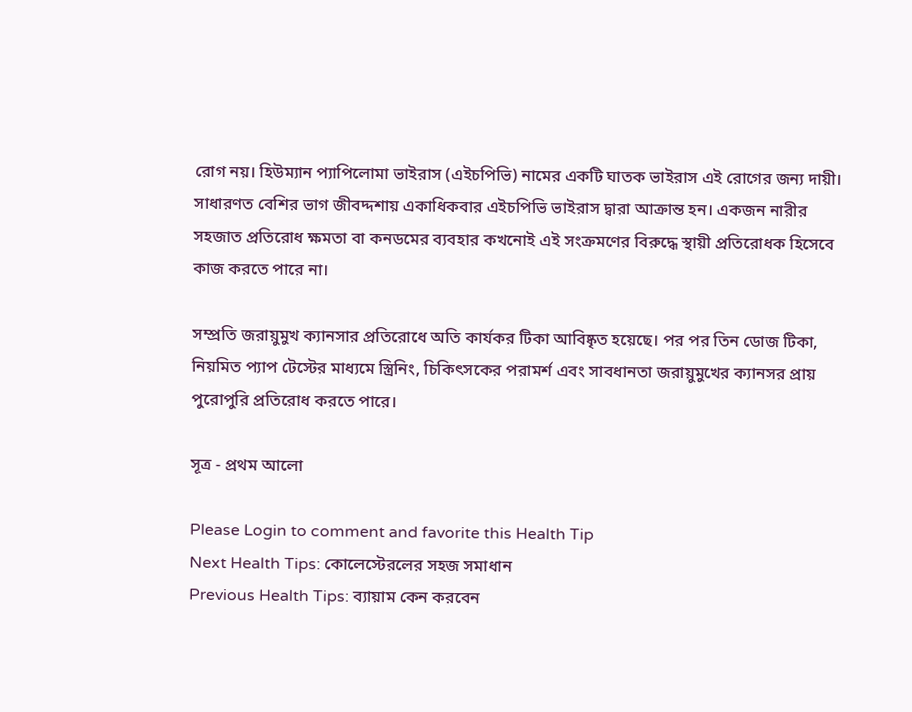রোগ নয়। হিউম্যান প্যাপিলোমা ভাইরাস (এইচপিভি) নামের একটি ঘাতক ভাইরাস এই রোগের জন্য দায়ী। সাধারণত বেশির ভাগ জীবদ্দশায় একাধিকবার এইচপিভি ভাইরাস দ্বারা আক্রান্ত হন। একজন নারীর সহজাত প্রতিরোধ ক্ষমতা বা কনডমের ব্যবহার কখনোই এই সংক্রমণের বিরুদ্ধে স্থায়ী প্রতিরোধক হিসেবে কাজ করতে পারে না।

সম্প্রতি জরায়ুমুখ ক্যানসার প্রতিরোধে অতি কার্যকর টিকা আবিষ্কৃত হয়েছে। পর পর তিন ডোজ টিকা, নিয়মিত প্যাপ টেস্টের মাধ্যমে স্ত্রিনিং, চিকিৎসকের পরামর্শ এবং সাবধানতা জরায়ুমুখের ক্যানসর প্রায় পুরোপুরি প্রতিরোধ করতে পারে।

সূত্র - প্রথম আলো

Please Login to comment and favorite this Health Tip
Next Health Tips: কোলেস্টেরলের সহজ সমাধান
Previous Health Tips: ব্যায়াম কেন করবেন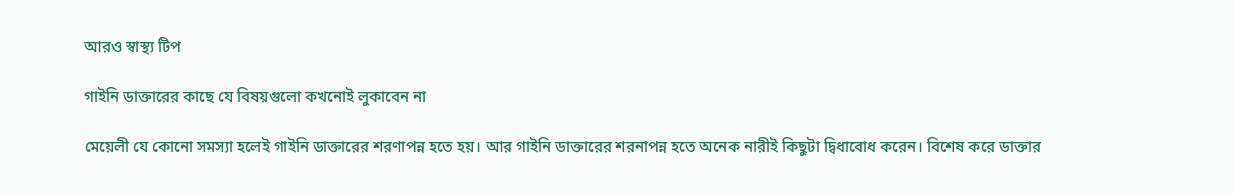আরও স্বাস্থ্য টিপ

গাইনি ডাক্তারের কাছে যে বিষয়গুলো কখনোই লুকাবেন না

মেয়েলী যে কোনো সমস্যা হলেই গাইনি ডাক্তারের শরণাপন্ন হতে হয়। আর গাইনি ডাক্তারের শরনাপন্ন হতে অনেক নারীই কিছুটা দ্বিধাবোধ করেন। বিশেষ করে ডাক্তার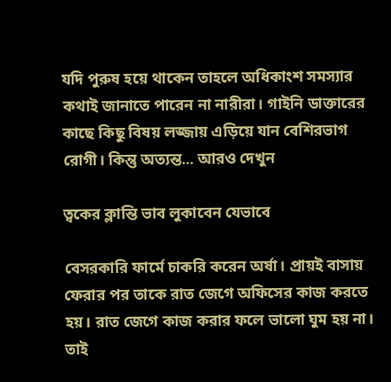যদি পুরুষ হয়ে থাকেন তাহলে অধিকাংশ সমস্যার কথাই জানাতে পারেন না নারীরা। গাইনি ডাক্তারের কাছে কিছু বিষয় লজ্জায় এড়িয়ে যান বেশিরভাগ রোগী। কিন্তু অত্যন্ত... আরও দেখুন

ত্বকের ক্লান্তি ভাব লুকাবেন যেভাবে

বেসরকারি ফার্মে চাকরি করেন অর্ষা। প্রায়ই বাসায় ফেরার পর তাকে রাত জেগে অফিসের কাজ করতে হয়। রাত জেগে কাজ করার ফলে ভালো ঘুম হয় না। তাই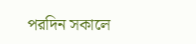পরদিন সকালে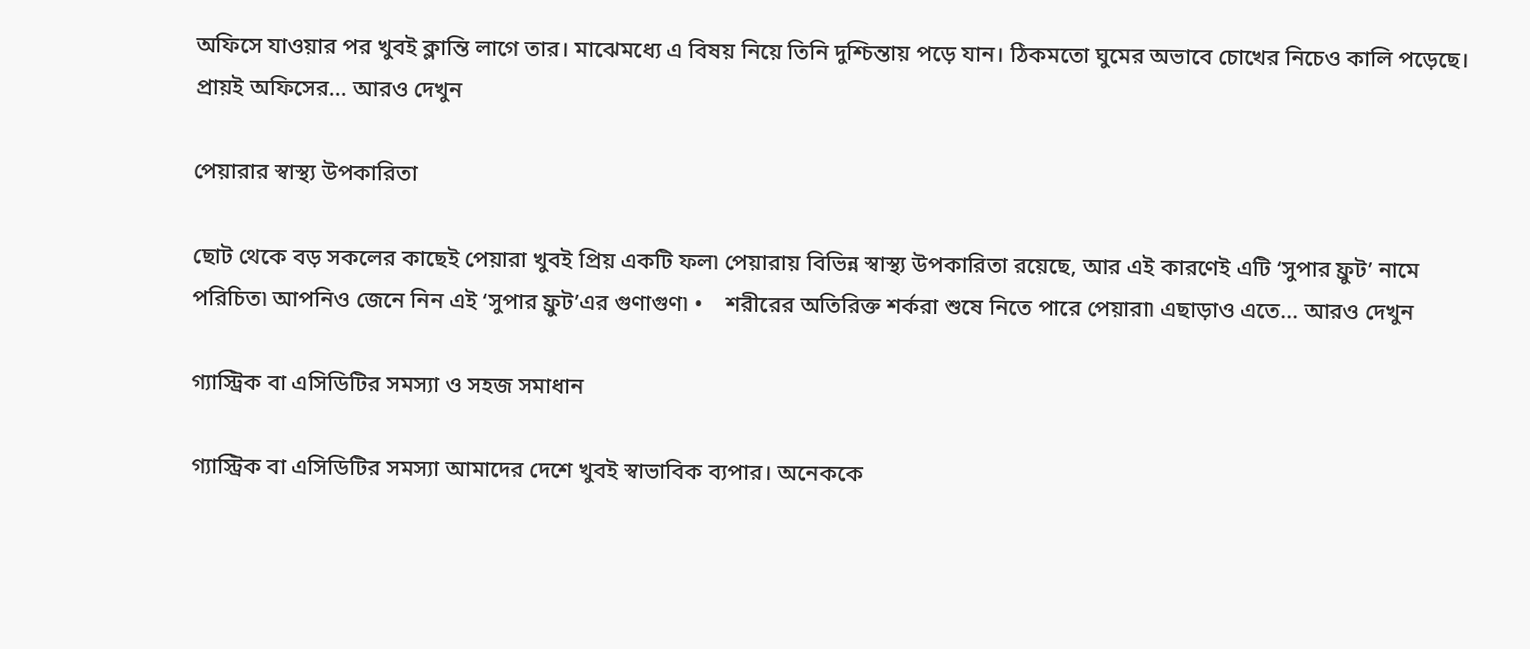অফিসে যাওয়ার পর খুবই ক্লান্তি লাগে তার। মাঝেমধ্যে এ বিষয় নিয়ে তিনি দুশ্চিন্তায় পড়ে যান। ঠিকমতো ঘুমের অভাবে চোখের নিচেও কালি পড়েছে। প্রায়ই অফিসের... আরও দেখুন

পেয়ারার স্বাস্থ্য উপকারিতা

ছোট থেকে বড় সকলের কাছেই পেয়ারা খুবই প্রিয় একটি ফল৷ পেয়ারায় বিভিন্ন স্বাস্থ্য উপকারিতা রয়েছে, আর এই কারণেই এটি ‘সুপার ফ্রুট’ নামে পরিচিত৷ আপনিও জেনে নিন এই ‘সুপার ফ্রুট’এর গুণাগুণ৷ •    শরীরের অতিরিক্ত শর্করা শুষে নিতে পারে পেয়ারা৷ এছাড়াও এতে... আরও দেখুন

গ্যাস্ট্রিক বা এসিডিটির সমস্যা ও সহজ সমাধান

গ্যাস্ট্রিক বা এসিডিটির সমস্যা আমাদের দেশে খুবই স্বাভাবিক ব্যপার। অনেককে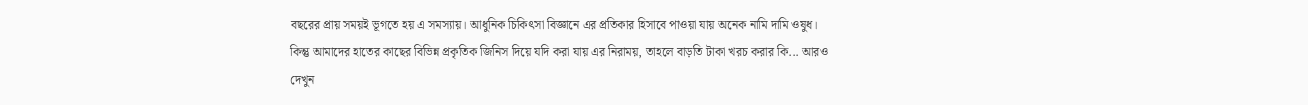বছরের প্রায় সময়ই ভূগতে হয় এ সমস্যায়। আধুনিক চিকিৎসা বিজ্ঞানে এর প্রতিকার হিসাবে পাওয়া যায় অনেক নামি দামি ওষুধ। কিন্তু আমাদের হাতের কাছের বিভিন্ন প্রকৃতিক জিনিস দিয়ে যদি করা যায় এর নিরাময়, তাহলে বাড়তি টাকা খরচ করার কি... আরও দেখুন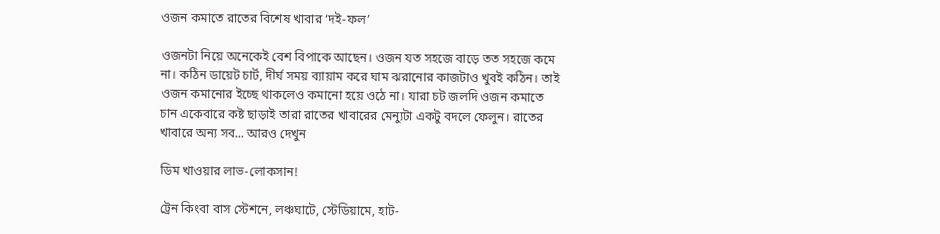ওজন কমাতে রাতের বিশেষ খাবার ‘দই-ফল’

ওজনটা নিয়ে অনেকেই বেশ বিপাকে আছেন। ওজন যত সহজে বাড়ে তত সহজে কমে না। কঠিন ডায়েট চার্ট, দীর্ঘ সময় ব্যায়াম করে ঘাম ঝরানোর কাজটাও খুবই কঠিন। তাই ওজন কমানোর ইচ্ছে থাকলেও কমানো হয়ে ওঠে না। যারা চট জলদি ওজন কমাতে চান একেবারে কষ্ট ছাড়াই তারা রাতের খাবারের মেন্যুটা একটু বদলে ফেলুন। রাতের খাবারে অন্য সব... আরও দেখুন

ডিম খাওয়ার লাভ-লোকসান!

ট্রেন কিংবা বাস স্টেশনে, লঞ্চঘাটে, স্টেডিয়ামে, হাট-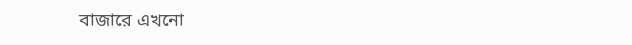বাজারে এখনো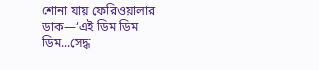শোনা যায় ফেরিওয়ালার ডাক—‘এই ডিম ডিম ডিম...সেদ্ধ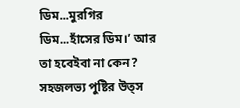ডিম...মুরগির ডিম...হাঁসের ডিম।’ আর তা হবেইবা না কেন? সহজলভ্য পুষ্টির উত্স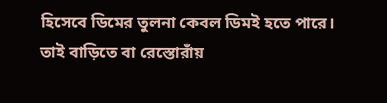হিসেবে ডিমের তুলনা কেবল ডিমই হতে পারে। তাই বাড়িতে বা রেস্তোরাঁয়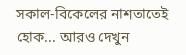সকাল-বিকেলের নাশতাতেই হোক... আরও দেখুন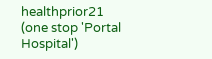healthprior21 (one stop 'Portal Hospital')